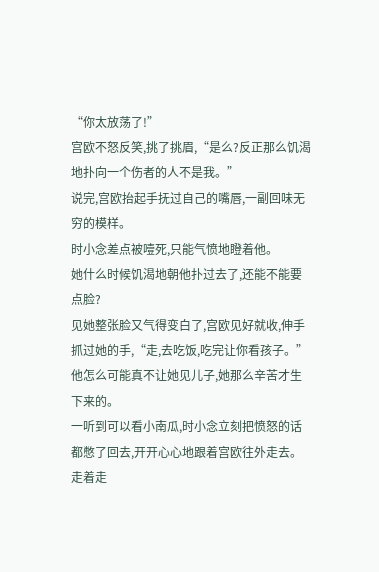“你太放荡了!”
宫欧不怒反笑,挑了挑眉,“是么?反正那么饥渴地扑向一个伤者的人不是我。”
说完,宫欧抬起手抚过自己的嘴唇,一副回味无穷的模样。
时小念差点被噎死,只能气愤地瞪着他。
她什么时候饥渴地朝他扑过去了,还能不能要点脸?
见她整张脸又气得变白了,宫欧见好就收,伸手抓过她的手,“走,去吃饭,吃完让你看孩子。”
他怎么可能真不让她见儿子,她那么辛苦才生下来的。
一听到可以看小南瓜,时小念立刻把愤怒的话都憋了回去,开开心心地跟着宫欧往外走去。
走着走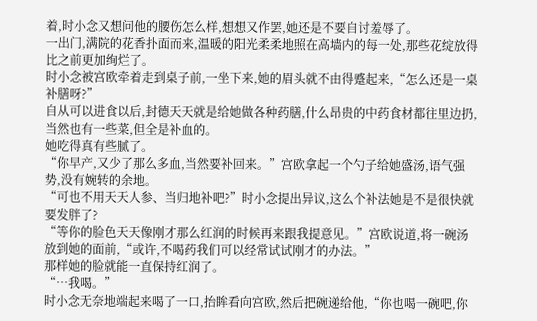着,时小念又想问他的腰伤怎么样,想想又作罢,她还是不要自讨羞辱了。
一出门,满院的花香扑面而来,温暖的阳光柔柔地照在高墙内的每一处,那些花绽放得比之前更加绚烂了。
时小念被宫欧牵着走到桌子前,一坐下来,她的眉头就不由得蹙起来,“怎么还是一桌补膳呀?”
自从可以进食以后,封德天天就是给她做各种药膳,什么昂贵的中药食材都往里边扔,当然也有一些菜,但全是补血的。
她吃得真有些腻了。
“你早产,又少了那么多血,当然要补回来。”宫欧拿起一个勺子给她盛汤,语气强势,没有婉转的余地。
“可也不用天天人参、当归地补吧?”时小念提出异议,这么个补法她是不是很快就要发胖了?
“等你的脸色天天像刚才那么红润的时候再来跟我提意见。”宫欧说道,将一碗汤放到她的面前,“或许,不喝药我们可以经常试试刚才的办法。”
那样她的脸就能一直保持红润了。
“…我喝。”
时小念无奈地端起来喝了一口,抬眸看向宫欧,然后把碗递给他,“你也喝一碗吧,你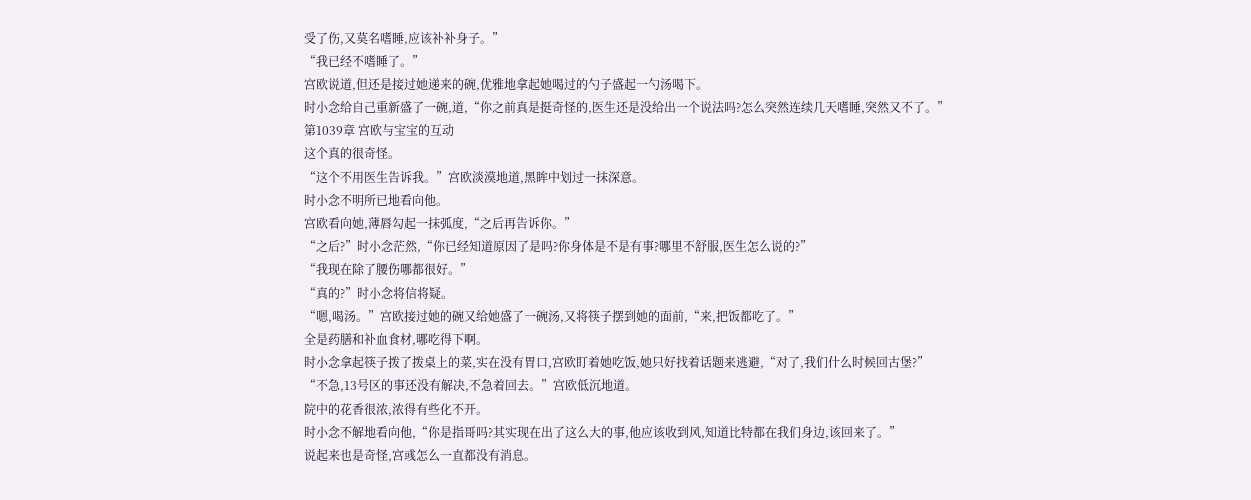受了伤,又莫名嗜睡,应该补补身子。”
“我已经不嗜睡了。”
宫欧说道,但还是接过她递来的碗,优雅地拿起她喝过的勺子盛起一勺汤喝下。
时小念给自己重新盛了一碗,道,“你之前真是挺奇怪的,医生还是没给出一个说法吗?怎么突然连续几天嗜睡,突然又不了。”
第1039章 宫欧与宝宝的互动
这个真的很奇怪。
“这个不用医生告诉我。”宫欧淡漠地道,黑眸中划过一抹深意。
时小念不明所已地看向他。
宫欧看向她,薄唇勾起一抹弧度,“之后再告诉你。”
“之后?”时小念茫然,“你已经知道原因了是吗?你身体是不是有事?哪里不舒服,医生怎么说的?”
“我现在除了腰伤哪都很好。”
“真的?”时小念将信将疑。
“嗯,喝汤。”宫欧接过她的碗又给她盛了一碗汤,又将筷子摆到她的面前,“来,把饭都吃了。”
全是药膳和补血食材,哪吃得下啊。
时小念拿起筷子拨了拨桌上的菜,实在没有胃口,宫欧盯着她吃饭,她只好找着话题来逃避,“对了,我们什么时候回古堡?”
“不急,13号区的事还没有解决,不急着回去。”宫欧低沉地道。
院中的花香很浓,浓得有些化不开。
时小念不解地看向他,“你是指哥吗?其实现在出了这么大的事,他应该收到风,知道比特都在我们身边,该回来了。”
说起来也是奇怪,宫彧怎么一直都没有消息。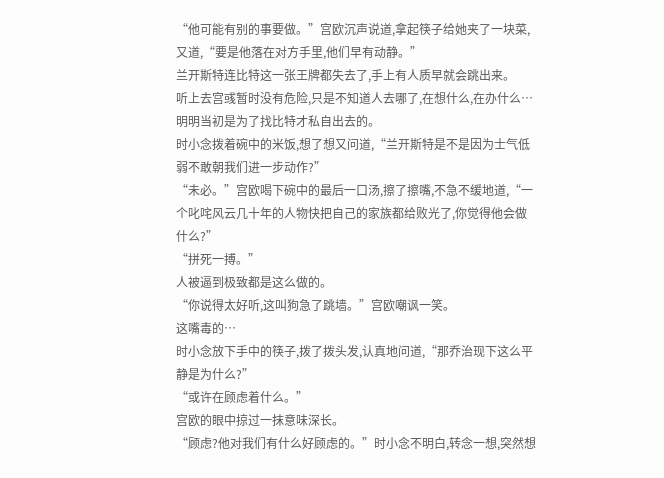“他可能有别的事要做。”宫欧沉声说道,拿起筷子给她夹了一块菜,又道,“要是他落在对方手里,他们早有动静。”
兰开斯特连比特这一张王牌都失去了,手上有人质早就会跳出来。
听上去宫彧暂时没有危险,只是不知道人去哪了,在想什么,在办什么…明明当初是为了找比特才私自出去的。
时小念拨着碗中的米饭,想了想又问道,“兰开斯特是不是因为士气低弱不敢朝我们进一步动作?”
“未必。”宫欧喝下碗中的最后一口汤,擦了擦嘴,不急不缓地道,“一个叱咤风云几十年的人物快把自己的家族都给败光了,你觉得他会做什么?”
“拼死一搏。”
人被逼到极致都是这么做的。
“你说得太好听,这叫狗急了跳墙。”宫欧嘲讽一笑。
这嘴毒的…
时小念放下手中的筷子,拨了拨头发,认真地问道,“那乔治现下这么平静是为什么?”
“或许在顾虑着什么。”
宫欧的眼中掠过一抹意味深长。
“顾虑?他对我们有什么好顾虑的。”时小念不明白,转念一想,突然想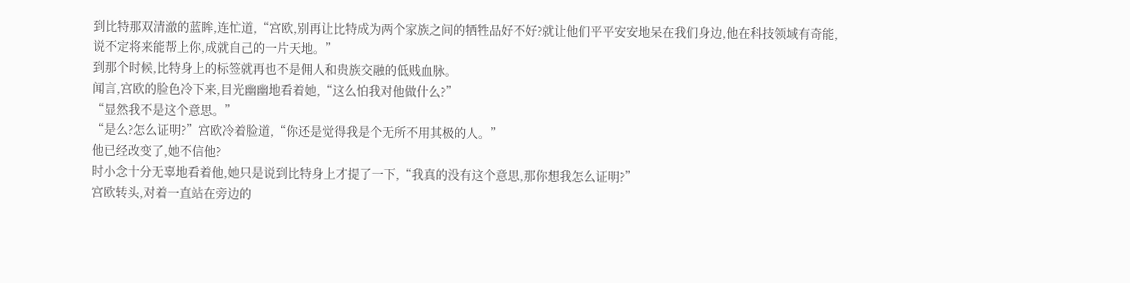到比特那双清澈的蓝眸,连忙道,“宫欧,别再让比特成为两个家族之间的牺牲品好不好?就让他们平平安安地呆在我们身边,他在科技领域有奇能,说不定将来能帮上你,成就自己的一片天地。”
到那个时候,比特身上的标签就再也不是佣人和贵族交融的低贱血脉。
闻言,宫欧的脸色冷下来,目光幽幽地看着她,“这么怕我对他做什么?”
“显然我不是这个意思。”
“是么?怎么证明?”宫欧冷着脸道,“你还是觉得我是个无所不用其极的人。”
他已经改变了,她不信他?
时小念十分无辜地看着他,她只是说到比特身上才提了一下,“我真的没有这个意思,那你想我怎么证明?”
宫欧转头,对着一直站在旁边的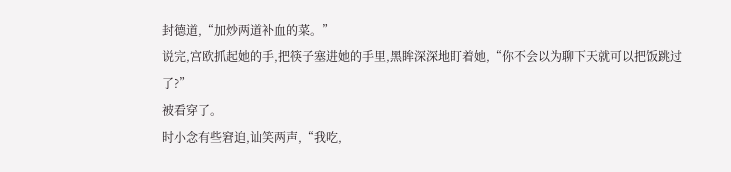封德道,“加炒两道补血的菜。”
说完,宫欧抓起她的手,把筷子塞进她的手里,黑眸深深地盯着她,“你不会以为聊下天就可以把饭跳过了?”
被看穿了。
时小念有些窘迫,讪笑两声,“我吃,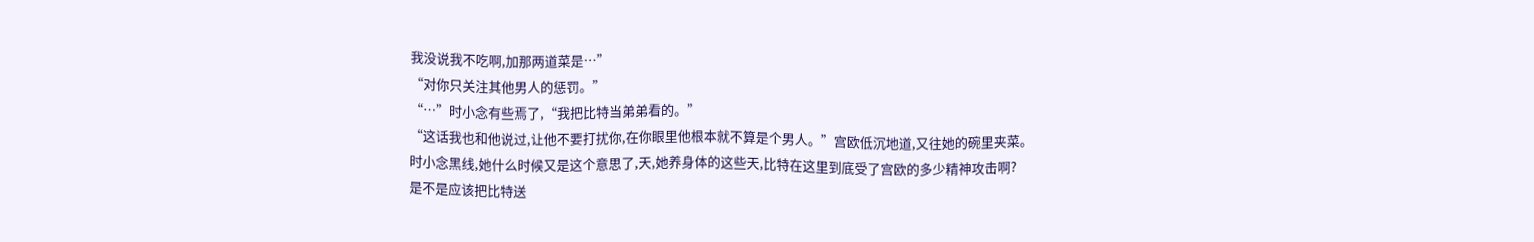我没说我不吃啊,加那两道菜是…”
“对你只关注其他男人的惩罚。”
“…”时小念有些焉了,“我把比特当弟弟看的。”
“这话我也和他说过,让他不要打扰你,在你眼里他根本就不算是个男人。”宫欧低沉地道,又往她的碗里夹菜。
时小念黑线,她什么时候又是这个意思了,天,她养身体的这些天,比特在这里到底受了宫欧的多少精神攻击啊?
是不是应该把比特送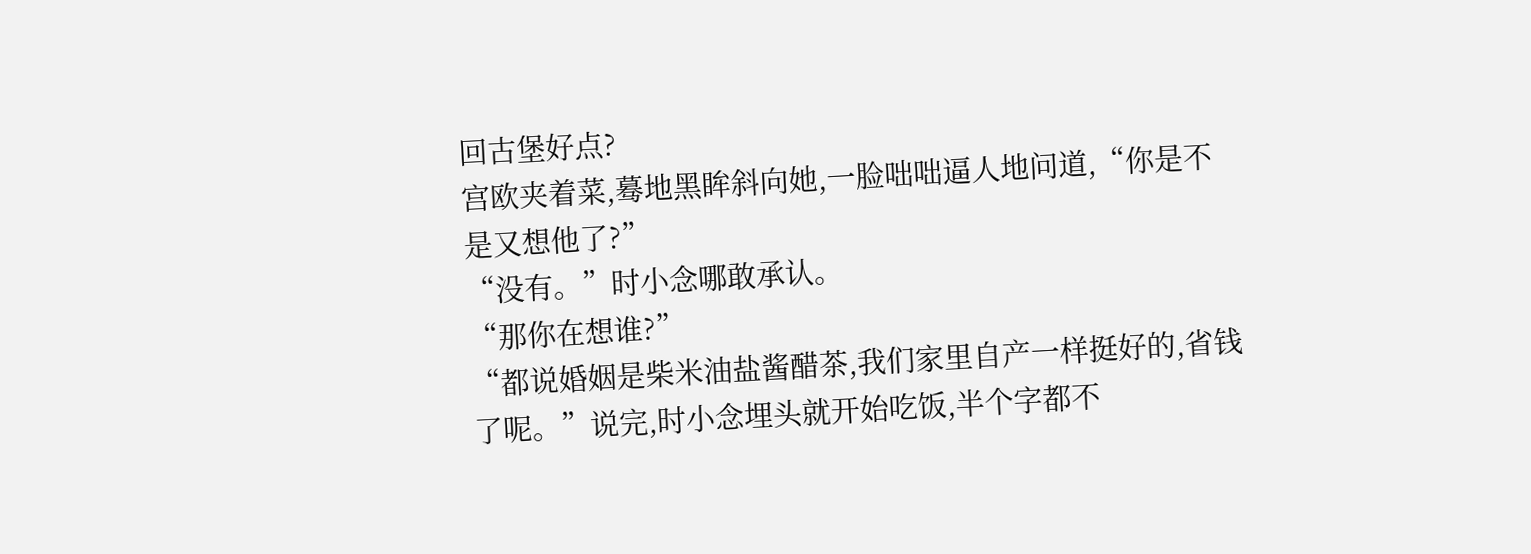回古堡好点?
宫欧夹着菜,蓦地黑眸斜向她,一脸咄咄逼人地问道,“你是不是又想他了?”
“没有。”时小念哪敢承认。
“那你在想谁?”
“都说婚姻是柴米油盐酱醋茶,我们家里自产一样挺好的,省钱了呢。”说完,时小念埋头就开始吃饭,半个字都不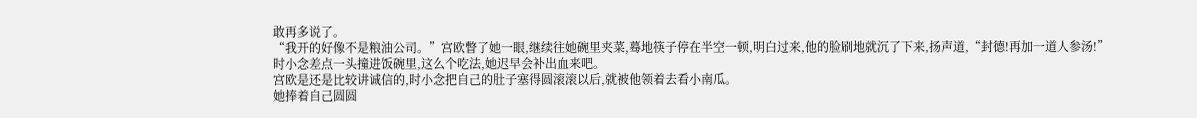敢再多说了。
“我开的好像不是粮油公司。”宫欧瞥了她一眼,继续往她碗里夹菜,蓦地筷子停在半空一顿,明白过来,他的脸刷地就沉了下来,扬声道,“封德!再加一道人参汤!”
时小念差点一头撞进饭碗里,这么个吃法,她迟早会补出血来吧。
宫欧是还是比较讲诚信的,时小念把自己的肚子塞得圆滚滚以后,就被他领着去看小南瓜。
她捧着自己圆圆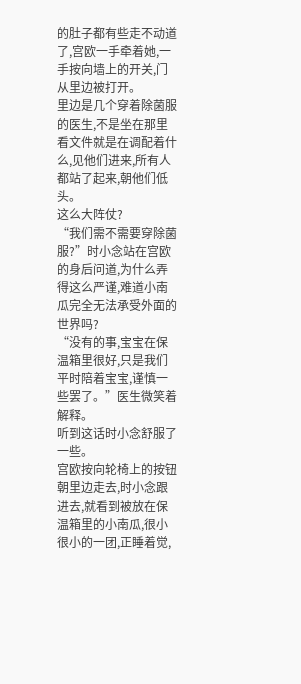的肚子都有些走不动道了,宫欧一手牵着她,一手按向墙上的开关,门从里边被打开。
里边是几个穿着除菌服的医生,不是坐在那里看文件就是在调配着什么,见他们进来,所有人都站了起来,朝他们低头。
这么大阵仗?
“我们需不需要穿除菌服?”时小念站在宫欧的身后问道,为什么弄得这么严谨,难道小南瓜完全无法承受外面的世界吗?
“没有的事,宝宝在保温箱里很好,只是我们平时陪着宝宝,谨慎一些罢了。”医生微笑着解释。
听到这话时小念舒服了一些。
宫欧按向轮椅上的按钮朝里边走去,时小念跟进去,就看到被放在保温箱里的小南瓜,很小很小的一团,正睡着觉,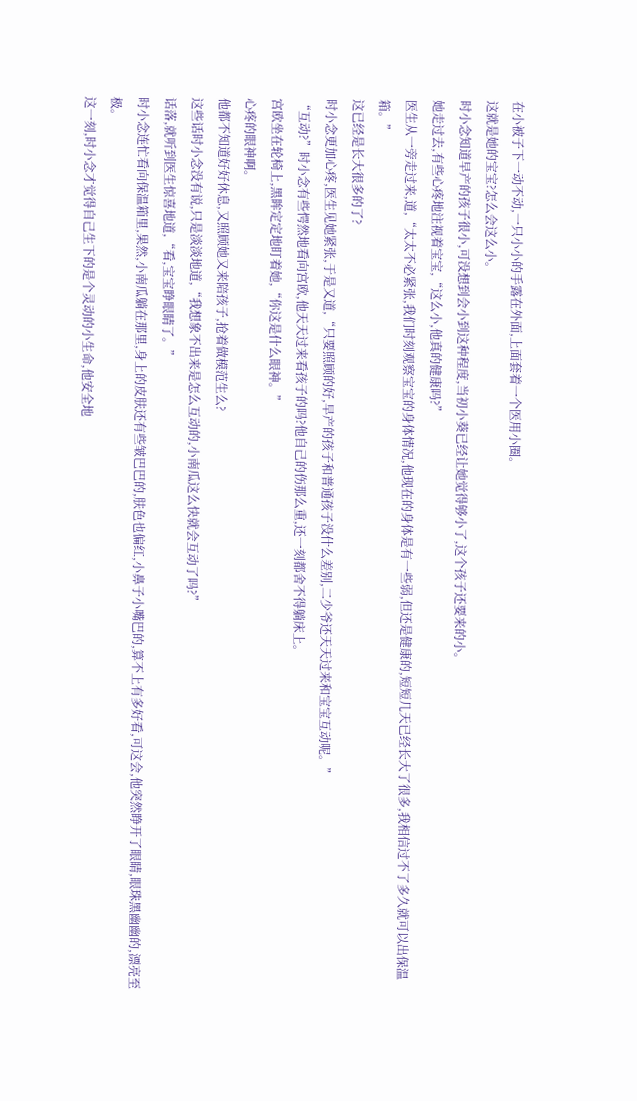在小被子下一动不动,一只小小的手露在外面,上面套着一个医用小圈。
这就是她的宝宝?怎么会这么小。
时小念知道早产的孩子很小,可没想到会小到这种程度,当初小葵已经让她觉得够小了,这个孩子还要来的小。
她走过去,有些心疼地注视着宝宝,“这么小,他真的健康吗?”
医生从一旁走过来,道,“太太不必紧张,我们时刻观察宝宝的身体情况,他现在的身体是有一些弱,但还是健康的,短短几天已经长大了很多,我相信过不了多久就可以出保温箱。”
这已经是长大很多的了?
时小念更加心疼,医生见她紧张,于是又道,“只要照顾的好,早产的孩子和普通孩子没什么差别,二少爷还天天过来和宝宝互动呢。”
“互动?”时小念有些愕然地看向宫欧,他天天过来看孩子的吗?他自己的伤那么重,还一刻都舍不得躺床上。
宫欧坐在轮椅上,黑眸定定地盯着她,“你这是什么眼神。”
心疼的眼神啊。
他都不知道好好休息,又照顾她又来陪孩子,抢着做模范生么?
这些话时小念没有说,只是淡淡地道,“我想象不出来是怎么互动的,小南瓜这么快就会互动了吗?”
话落,就听到医生惊喜地道,“看,宝宝睁眼睛了。”
时小念连忙看向保温箱里,果然,小南瓜躺在那里,身上的皮肤还有些皱巴巴的,肤色也偏红,小鼻子小嘴巴的,算不上有多好看,可这会,他突然睁开了眼睛,眼珠黑幽幽的,漂亮至极。
这一刻,时小念才觉得自己生下的是个灵动的小生命,他安全地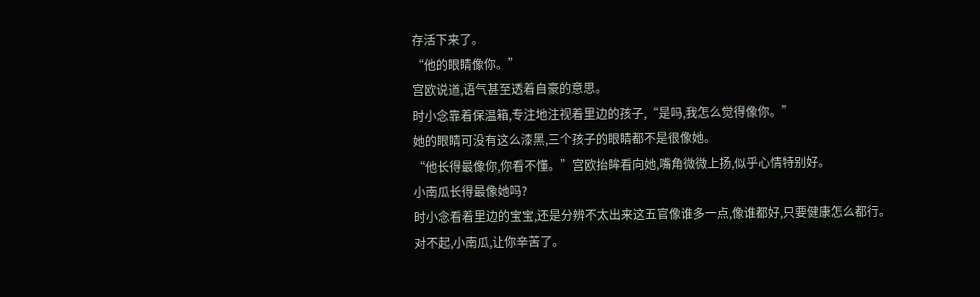存活下来了。
“他的眼睛像你。”
宫欧说道,语气甚至透着自豪的意思。
时小念靠着保温箱,专注地注视着里边的孩子,“是吗,我怎么觉得像你。”
她的眼睛可没有这么漆黑,三个孩子的眼睛都不是很像她。
“他长得最像你,你看不懂。”宫欧抬眸看向她,嘴角微微上扬,似乎心情特别好。
小南瓜长得最像她吗?
时小念看着里边的宝宝,还是分辨不太出来这五官像谁多一点,像谁都好,只要健康怎么都行。
对不起,小南瓜,让你辛苦了。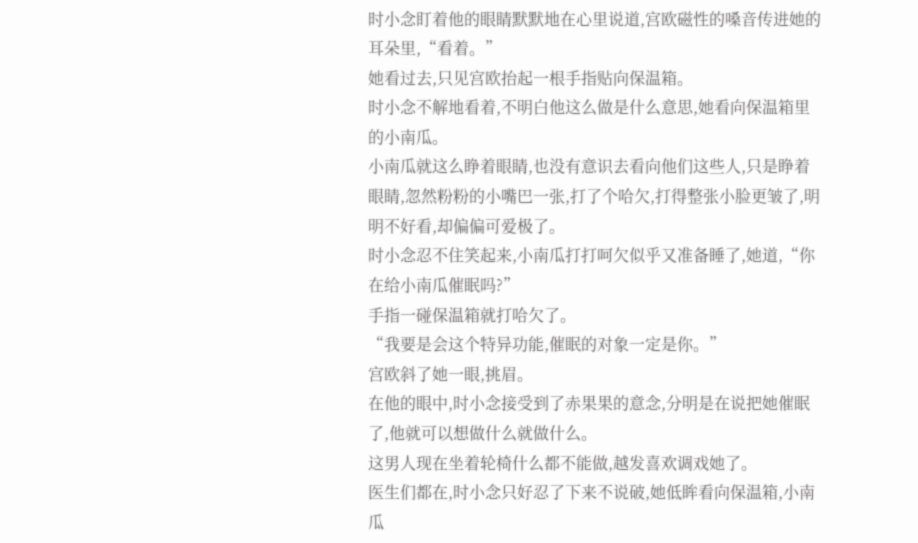时小念盯着他的眼睛默默地在心里说道,宫欧磁性的嗓音传进她的耳朵里,“看着。”
她看过去,只见宫欧抬起一根手指贴向保温箱。
时小念不解地看着,不明白他这么做是什么意思,她看向保温箱里的小南瓜。
小南瓜就这么睁着眼睛,也没有意识去看向他们这些人,只是睁着眼睛,忽然粉粉的小嘴巴一张,打了个哈欠,打得整张小脸更皱了,明明不好看,却偏偏可爱极了。
时小念忍不住笑起来,小南瓜打打呵欠似乎又准备睡了,她道,“你在给小南瓜催眠吗?”
手指一碰保温箱就打哈欠了。
“我要是会这个特异功能,催眠的对象一定是你。”
宫欧斜了她一眼,挑眉。
在他的眼中,时小念接受到了赤果果的意念,分明是在说把她催眠了,他就可以想做什么就做什么。
这男人现在坐着轮椅什么都不能做,越发喜欢调戏她了。
医生们都在,时小念只好忍了下来不说破,她低眸看向保温箱,小南瓜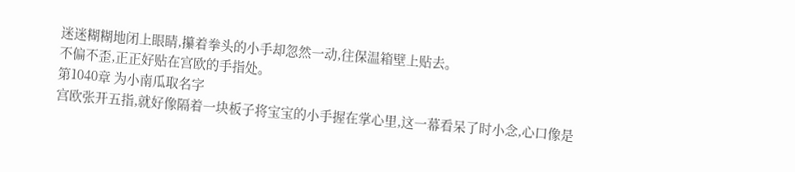迷迷糊糊地闭上眼睛,攥着拳头的小手却忽然一动,往保温箱壁上贴去。
不偏不歪,正正好贴在宫欧的手指处。
第1040章 为小南瓜取名字
宫欧张开五指,就好像隔着一块板子将宝宝的小手握在掌心里,这一幕看呆了时小念,心口像是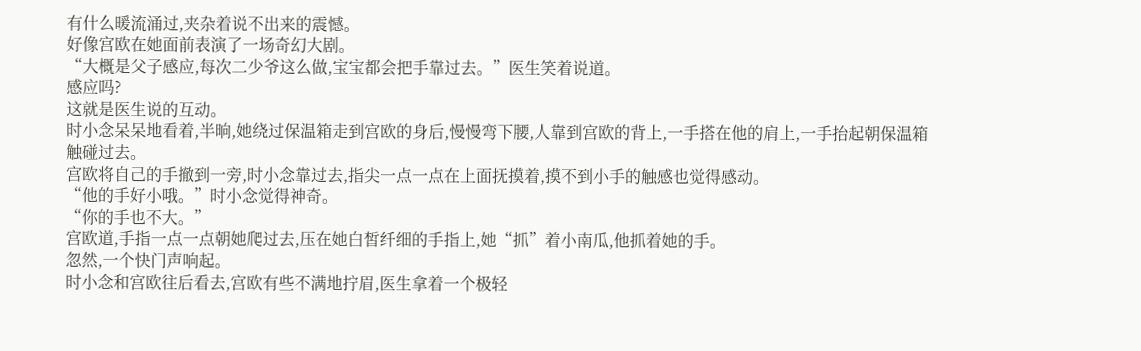有什么暖流涌过,夹杂着说不出来的震憾。
好像宫欧在她面前表演了一场奇幻大剧。
“大概是父子感应,每次二少爷这么做,宝宝都会把手靠过去。”医生笑着说道。
感应吗?
这就是医生说的互动。
时小念呆呆地看着,半晌,她绕过保温箱走到宫欧的身后,慢慢弯下腰,人靠到宫欧的背上,一手搭在他的肩上,一手抬起朝保温箱触碰过去。
宫欧将自己的手撤到一旁,时小念靠过去,指尖一点一点在上面抚摸着,摸不到小手的触感也觉得感动。
“他的手好小哦。”时小念觉得神奇。
“你的手也不大。”
宫欧道,手指一点一点朝她爬过去,压在她白皙纤细的手指上,她“抓”着小南瓜,他抓着她的手。
忽然,一个快门声响起。
时小念和宫欧往后看去,宫欧有些不满地拧眉,医生拿着一个极轻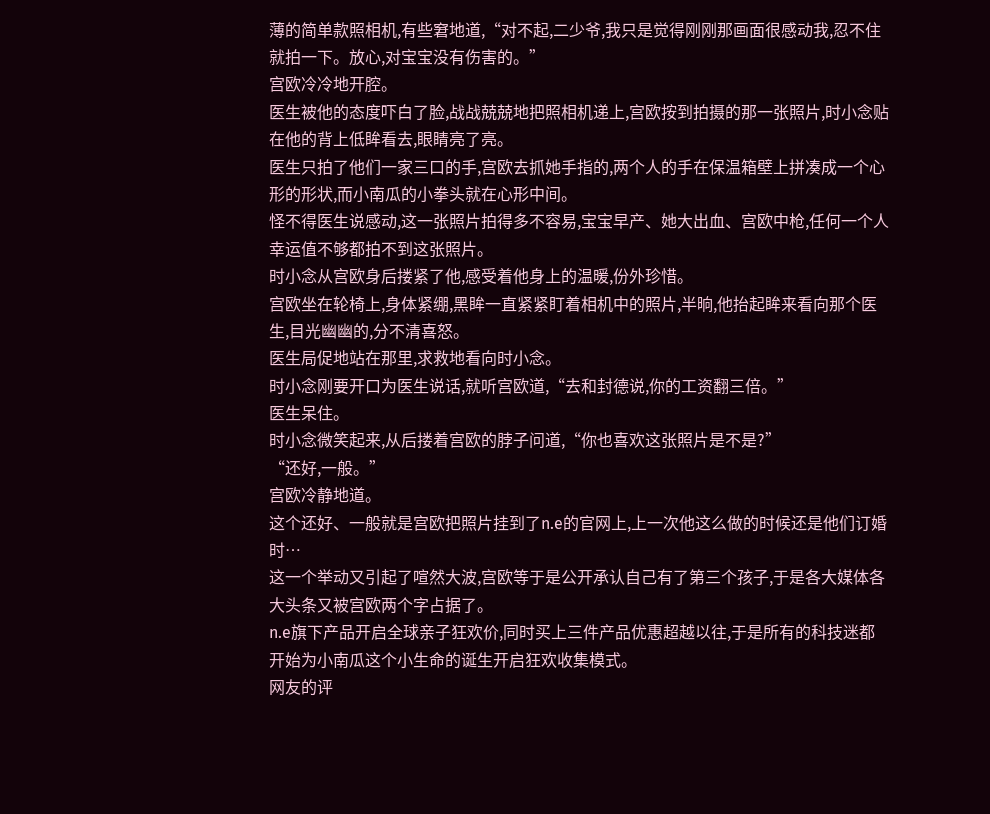薄的简单款照相机,有些窘地道,“对不起,二少爷,我只是觉得刚刚那画面很感动我,忍不住就拍一下。放心,对宝宝没有伤害的。”
宫欧冷冷地开腔。
医生被他的态度吓白了脸,战战兢兢地把照相机递上,宫欧按到拍摄的那一张照片,时小念贴在他的背上低眸看去,眼睛亮了亮。
医生只拍了他们一家三口的手,宫欧去抓她手指的,两个人的手在保温箱壁上拼凑成一个心形的形状,而小南瓜的小拳头就在心形中间。
怪不得医生说感动,这一张照片拍得多不容易,宝宝早产、她大出血、宫欧中枪,任何一个人幸运值不够都拍不到这张照片。
时小念从宫欧身后搂紧了他,感受着他身上的温暖,份外珍惜。
宫欧坐在轮椅上,身体紧绷,黑眸一直紧紧盯着相机中的照片,半晌,他抬起眸来看向那个医生,目光幽幽的,分不清喜怒。
医生局促地站在那里,求救地看向时小念。
时小念刚要开口为医生说话,就听宫欧道,“去和封德说,你的工资翻三倍。”
医生呆住。
时小念微笑起来,从后搂着宫欧的脖子问道,“你也喜欢这张照片是不是?”
“还好,一般。”
宫欧冷静地道。
这个还好、一般就是宫欧把照片挂到了n.e的官网上,上一次他这么做的时候还是他们订婚时…
这一个举动又引起了喧然大波,宫欧等于是公开承认自己有了第三个孩子,于是各大媒体各大头条又被宫欧两个字占据了。
n.e旗下产品开启全球亲子狂欢价,同时买上三件产品优惠超越以往,于是所有的科技迷都开始为小南瓜这个小生命的诞生开启狂欢收集模式。
网友的评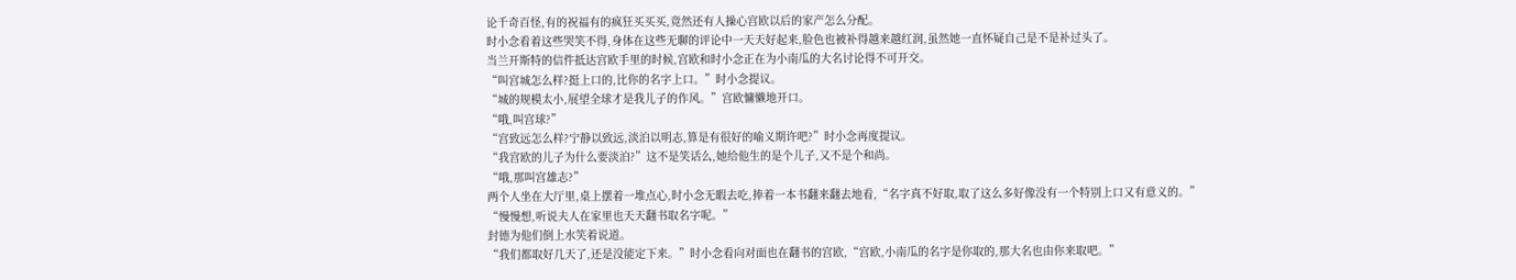论千奇百怪,有的祝福有的疯狂买买买,竟然还有人操心宫欧以后的家产怎么分配。
时小念看着这些哭笑不得,身体在这些无聊的评论中一天天好起来,脸色也被补得越来越红润,虽然她一直怀疑自己是不是补过头了。
当兰开斯特的信件抵达宫欧手里的时候,宫欧和时小念正在为小南瓜的大名讨论得不可开交。
“叫宫城怎么样?挺上口的,比你的名字上口。”时小念提议。
“城的规模太小,展望全球才是我儿子的作风。”宫欧慵懒地开口。
“哦,叫宫球?”
“宫致远怎么样?宁静以致远,淡泊以明志,算是有很好的喻义期许吧?”时小念再度提议。
“我宫欧的儿子为什么要淡泊?”这不是笑话么,她给他生的是个儿子,又不是个和尚。
“哦,那叫宫雄志?”
两个人坐在大厅里,桌上摆着一堆点心,时小念无暇去吃,捧着一本书翻来翻去地看,“名字真不好取,取了这么多好像没有一个特别上口又有意义的。”
“慢慢想,听说夫人在家里也天天翻书取名字呢。”
封德为他们倒上水笑着说道。
“我们都取好几天了,还是没能定下来。”时小念看向对面也在翻书的宫欧,“宫欧,小南瓜的名字是你取的,那大名也由你来取吧。”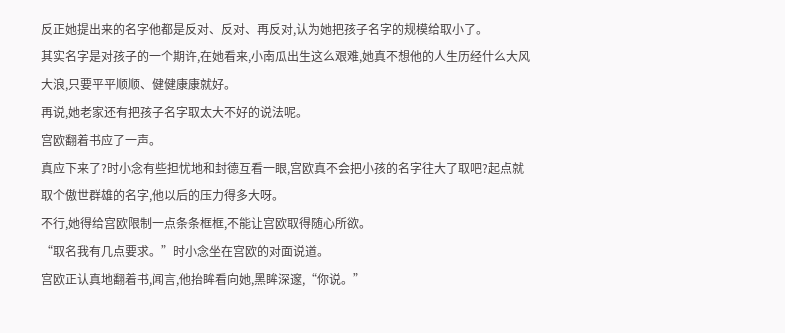反正她提出来的名字他都是反对、反对、再反对,认为她把孩子名字的规模给取小了。
其实名字是对孩子的一个期许,在她看来,小南瓜出生这么艰难,她真不想他的人生历经什么大风大浪,只要平平顺顺、健健康康就好。
再说,她老家还有把孩子名字取太大不好的说法呢。
宫欧翻着书应了一声。
真应下来了?时小念有些担忧地和封德互看一眼,宫欧真不会把小孩的名字往大了取吧?起点就取个傲世群雄的名字,他以后的压力得多大呀。
不行,她得给宫欧限制一点条条框框,不能让宫欧取得随心所欲。
“取名我有几点要求。”时小念坐在宫欧的对面说道。
宫欧正认真地翻着书,闻言,他抬眸看向她,黑眸深邃,“你说。”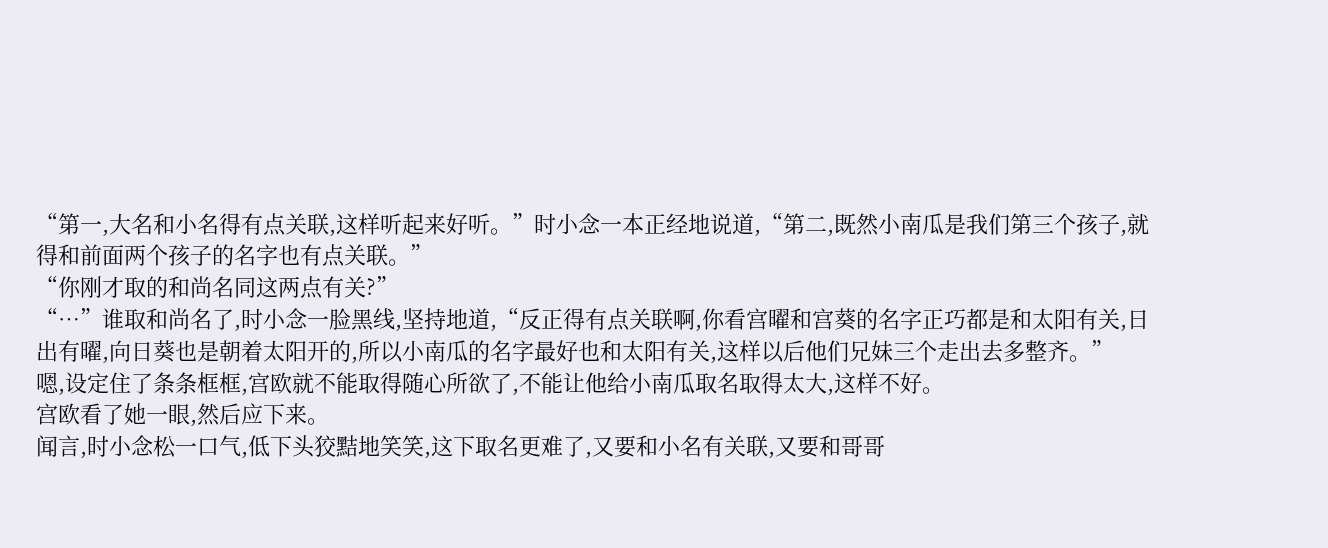“第一,大名和小名得有点关联,这样听起来好听。”时小念一本正经地说道,“第二,既然小南瓜是我们第三个孩子,就得和前面两个孩子的名字也有点关联。”
“你刚才取的和尚名同这两点有关?”
“…”谁取和尚名了,时小念一脸黑线,坚持地道,“反正得有点关联啊,你看宫曜和宫葵的名字正巧都是和太阳有关,日出有曜,向日葵也是朝着太阳开的,所以小南瓜的名字最好也和太阳有关,这样以后他们兄妹三个走出去多整齐。”
嗯,设定住了条条框框,宫欧就不能取得随心所欲了,不能让他给小南瓜取名取得太大,这样不好。
宫欧看了她一眼,然后应下来。
闻言,时小念松一口气,低下头狡黠地笑笑,这下取名更难了,又要和小名有关联,又要和哥哥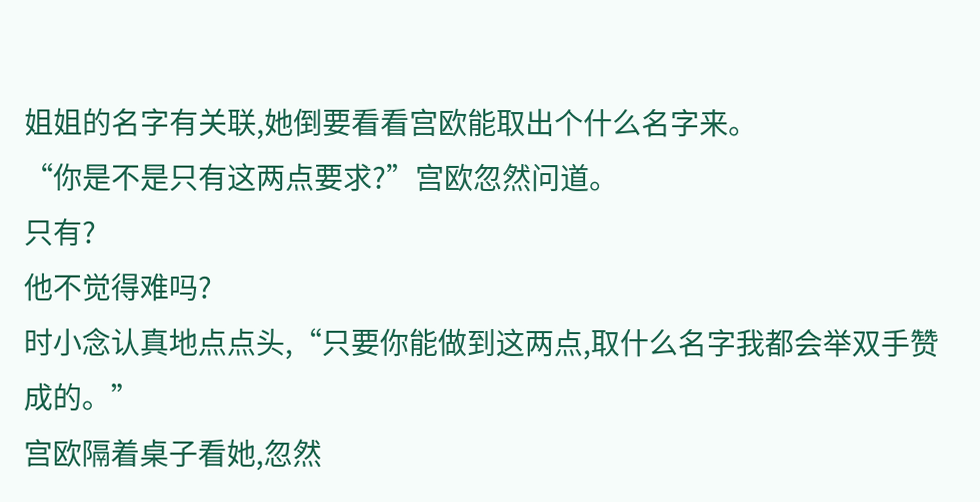姐姐的名字有关联,她倒要看看宫欧能取出个什么名字来。
“你是不是只有这两点要求?”宫欧忽然问道。
只有?
他不觉得难吗?
时小念认真地点点头,“只要你能做到这两点,取什么名字我都会举双手赞成的。”
宫欧隔着桌子看她,忽然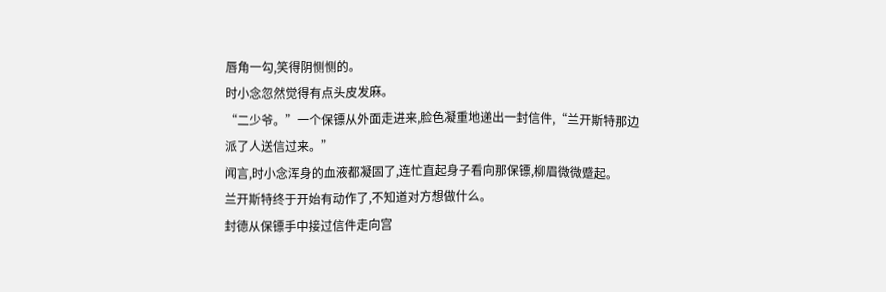唇角一勾,笑得阴恻恻的。
时小念忽然觉得有点头皮发麻。
“二少爷。”一个保镖从外面走进来,脸色凝重地递出一封信件,“兰开斯特那边派了人送信过来。”
闻言,时小念浑身的血液都凝固了,连忙直起身子看向那保镖,柳眉微微蹙起。
兰开斯特终于开始有动作了,不知道对方想做什么。
封德从保镖手中接过信件走向宫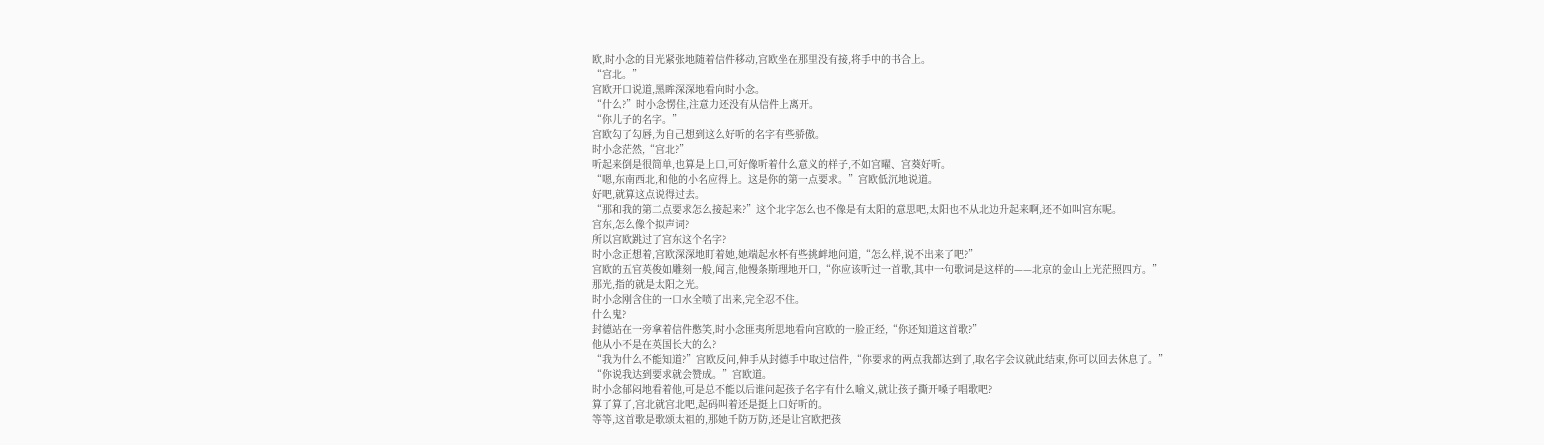欧,时小念的目光紧张地随着信件移动,宫欧坐在那里没有接,将手中的书合上。
“宫北。”
宫欧开口说道,黑眸深深地看向时小念。
“什么?”时小念愣住,注意力还没有从信件上离开。
“你儿子的名字。”
宫欧勾了勾唇,为自己想到这么好听的名字有些骄傲。
时小念茫然,“宫北?”
听起来倒是很简单,也算是上口,可好像听着什么意义的样子,不如宫曜、宫葵好听。
“嗯,东南西北,和他的小名应得上。这是你的第一点要求。”宫欧低沉地说道。
好吧,就算这点说得过去。
“那和我的第二点要求怎么接起来?”这个北字怎么也不像是有太阳的意思吧,太阳也不从北边升起来啊,还不如叫宫东呢。
宫东,怎么像个拟声词?
所以宫欧跳过了宫东这个名字?
时小念正想着,宫欧深深地盯着她,她端起水杯有些挑衅地问道,“怎么样,说不出来了吧?”
宫欧的五官英俊如雕刻一般,闻言,他慢条斯理地开口,“你应该听过一首歌,其中一句歌词是这样的——北京的金山上光茫照四方。”
那光,指的就是太阳之光。
时小念刚含住的一口水全喷了出来,完全忍不住。
什么鬼?
封德站在一旁拿着信件憋笑,时小念匪夷所思地看向宫欧的一脸正经,“你还知道这首歌?”
他从小不是在英国长大的么?
“我为什么不能知道?”宫欧反问,伸手从封德手中取过信件,“你要求的两点我都达到了,取名字会议就此结束,你可以回去休息了。”
“你说我达到要求就会赞成。”宫欧道。
时小念郁闷地看着他,可是总不能以后谁问起孩子名字有什么喻义,就让孩子撕开嗓子唱歌吧?
算了算了,宫北就宫北吧,起码叫着还是挺上口好听的。
等等,这首歌是歌颂太祖的,那她千防万防,还是让宫欧把孩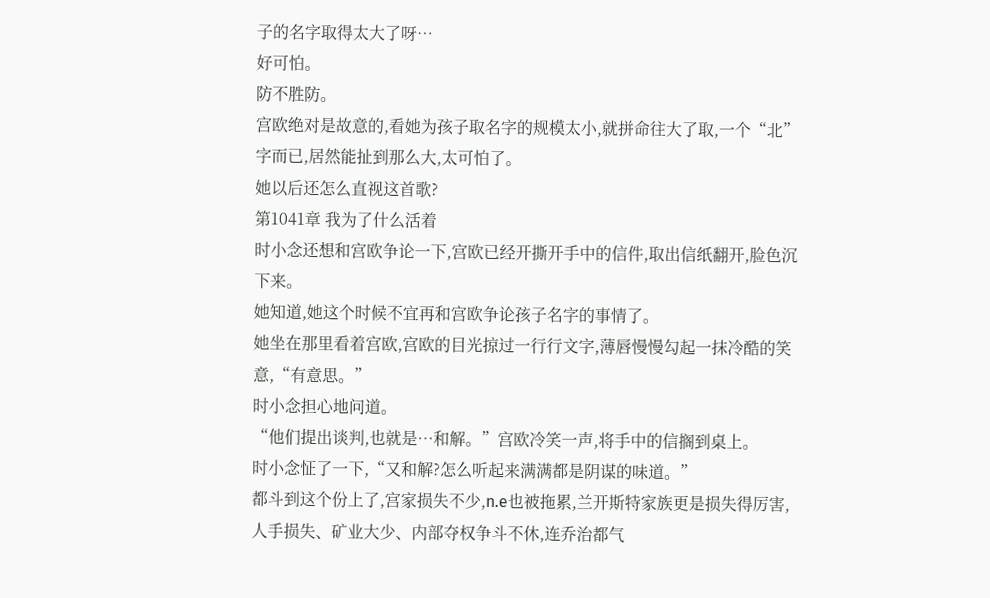子的名字取得太大了呀…
好可怕。
防不胜防。
宫欧绝对是故意的,看她为孩子取名字的规模太小,就拼命往大了取,一个“北”字而已,居然能扯到那么大,太可怕了。
她以后还怎么直视这首歌?
第1041章 我为了什么活着
时小念还想和宫欧争论一下,宫欧已经开撕开手中的信件,取出信纸翻开,脸色沉下来。
她知道,她这个时候不宜再和宫欧争论孩子名字的事情了。
她坐在那里看着宫欧,宫欧的目光掠过一行行文字,薄唇慢慢勾起一抹冷酷的笑意,“有意思。”
时小念担心地问道。
“他们提出谈判,也就是…和解。”宫欧冷笑一声,将手中的信搁到桌上。
时小念怔了一下,“又和解?怎么听起来满满都是阴谋的味道。”
都斗到这个份上了,宫家损失不少,n.e也被拖累,兰开斯特家族更是损失得厉害,人手损失、矿业大少、内部夺权争斗不休,连乔治都气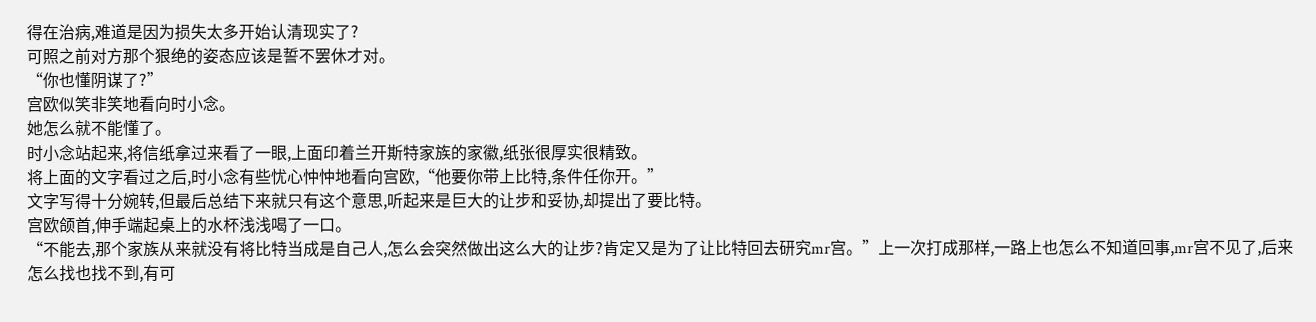得在治病,难道是因为损失太多开始认清现实了?
可照之前对方那个狠绝的姿态应该是誓不罢休才对。
“你也懂阴谋了?”
宫欧似笑非笑地看向时小念。
她怎么就不能懂了。
时小念站起来,将信纸拿过来看了一眼,上面印着兰开斯特家族的家徽,纸张很厚实很精致。
将上面的文字看过之后,时小念有些忧心忡忡地看向宫欧,“他要你带上比特,条件任你开。”
文字写得十分婉转,但最后总结下来就只有这个意思,听起来是巨大的让步和妥协,却提出了要比特。
宫欧颌首,伸手端起桌上的水杯浅浅喝了一口。
“不能去,那个家族从来就没有将比特当成是自己人,怎么会突然做出这么大的让步?肯定又是为了让比特回去研究mr宫。”上一次打成那样,一路上也怎么不知道回事,mr宫不见了,后来怎么找也找不到,有可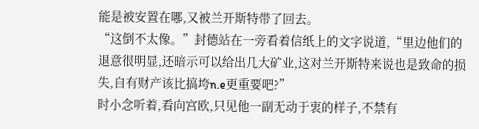能是被安置在哪,又被兰开斯特带了回去。
“这倒不太像。”封德站在一旁看着信纸上的文字说道,“里边他们的退意很明显,还暗示可以给出几大矿业,这对兰开斯特来说也是致命的损失,自有财产该比搞垮n.e更重要吧?”
时小念听着,看向宫欧,只见他一副无动于衷的样子,不禁有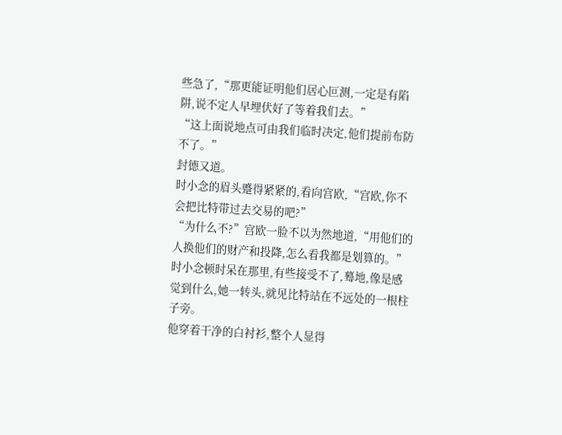些急了,“那更能证明他们居心叵测,一定是有陷阱,说不定人早埋伏好了等着我们去。”
“这上面说地点可由我们临时决定,他们提前布防不了。”
封德又道。
时小念的眉头蹙得紧紧的,看向宫欧,“宫欧,你不会把比特带过去交易的吧?”
“为什么不?”宫欧一脸不以为然地道,“用他们的人换他们的财产和投降,怎么看我都是划算的。”
时小念顿时呆在那里,有些接受不了,蓦地,像是感觉到什么,她一转头,就见比特站在不远处的一根柱子旁。
他穿着干净的白衬衫,整个人显得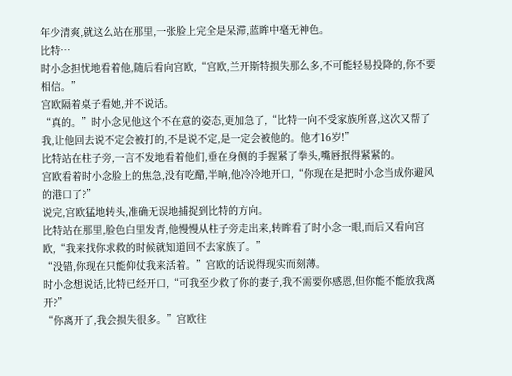年少清爽,就这么站在那里,一张脸上完全是呆滞,蓝眸中毫无神色。
比特…
时小念担忧地看着他,随后看向宫欧,“宫欧,兰开斯特损失那么多,不可能轻易投降的,你不要相信。”
宫欧隔着桌子看她,并不说话。
“真的。”时小念见他这个不在意的姿态,更加急了,“比特一向不受家族所喜,这次又帮了我,让他回去说不定会被打的,不是说不定,是一定会被他的。他才16岁!”
比特站在柱子旁,一言不发地看着他们,垂在身侧的手握紧了拳头,嘴唇抿得紧紧的。
宫欧看着时小念脸上的焦急,没有吃醋,半晌,他冷冷地开口,“你现在是把时小念当成你避风的港口了?”
说完,宫欧猛地转头,准确无误地捕捉到比特的方向。
比特站在那里,脸色白里发青,他慢慢从柱子旁走出来,转眸看了时小念一眼,而后又看向宫欧,“我来找你求救的时候就知道回不去家族了。”
“没错,你现在只能仰仗我来活着。”宫欧的话说得现实而刻薄。
时小念想说话,比特已经开口,“可我至少救了你的妻子,我不需要你感恩,但你能不能放我离开?”
“你离开了,我会损失很多。”宫欧往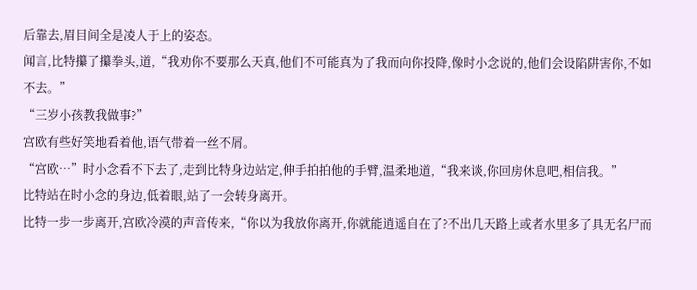后靠去,眉目间全是凌人于上的姿态。
闻言,比特攥了攥拳头,道,“我劝你不要那么天真,他们不可能真为了我而向你投降,像时小念说的,他们会设陷阱害你,不如不去。”
“三岁小孩教我做事?”
宫欧有些好笑地看着他,语气带着一丝不屑。
“宫欧…”时小念看不下去了,走到比特身边站定,伸手拍拍他的手臂,温柔地道,“我来谈,你回房休息吧,相信我。”
比特站在时小念的身边,低着眼,站了一会转身离开。
比特一步一步离开,宫欧冷漠的声音传来,“你以为我放你离开,你就能逍遥自在了?不出几天路上或者水里多了具无名尸而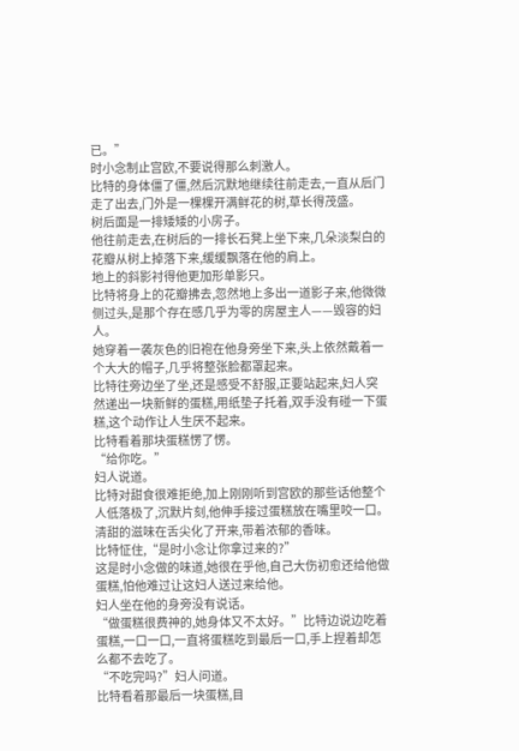已。”
时小念制止宫欧,不要说得那么刺激人。
比特的身体僵了僵,然后沉默地继续往前走去,一直从后门走了出去,门外是一棵棵开满鲜花的树,草长得茂盛。
树后面是一排矮矮的小房子。
他往前走去,在树后的一排长石凳上坐下来,几朵淡梨白的花瓣从树上掉落下来,缓缓飘落在他的肩上。
地上的斜影衬得他更加形单影只。
比特将身上的花瓣拂去,忽然地上多出一道影子来,他微微侧过头,是那个存在感几乎为零的房屋主人——毁容的妇人。
她穿着一袭灰色的旧袍在他身旁坐下来,头上依然戴着一个大大的帽子,几乎将整张脸都罩起来。
比特往旁边坐了坐,还是感受不舒服,正要站起来,妇人突然递出一块新鲜的蛋糕,用纸垫子托着,双手没有碰一下蛋糕,这个动作让人生厌不起来。
比特看着那块蛋糕愣了愣。
“给你吃。”
妇人说道。
比特对甜食很难拒绝,加上刚刚听到宫欧的那些话他整个人低落极了,沉默片刻,他伸手接过蛋糕放在嘴里咬一口。
清甜的滋味在舌尖化了开来,带着浓郁的香味。
比特怔住,“是时小念让你拿过来的?”
这是时小念做的味道,她很在乎他,自己大伤初愈还给他做蛋糕,怕他难过让这妇人送过来给他。
妇人坐在他的身旁没有说话。
“做蛋糕很费神的,她身体又不太好。”比特边说边吃着蛋糕,一口一口,一直将蛋糕吃到最后一口,手上捏着却怎么都不去吃了。
“不吃完吗?”妇人问道。
比特看着那最后一块蛋糕,目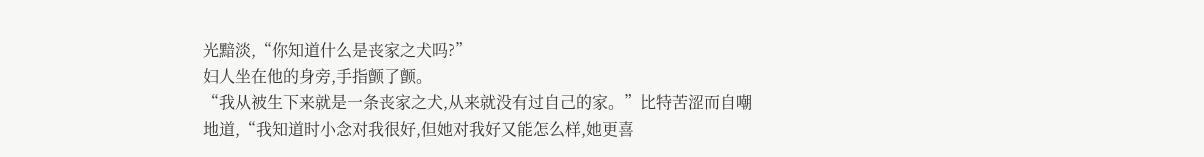光黯淡,“你知道什么是丧家之犬吗?”
妇人坐在他的身旁,手指颤了颤。
“我从被生下来就是一条丧家之犬,从来就没有过自己的家。”比特苦涩而自嘲地道,“我知道时小念对我很好,但她对我好又能怎么样,她更喜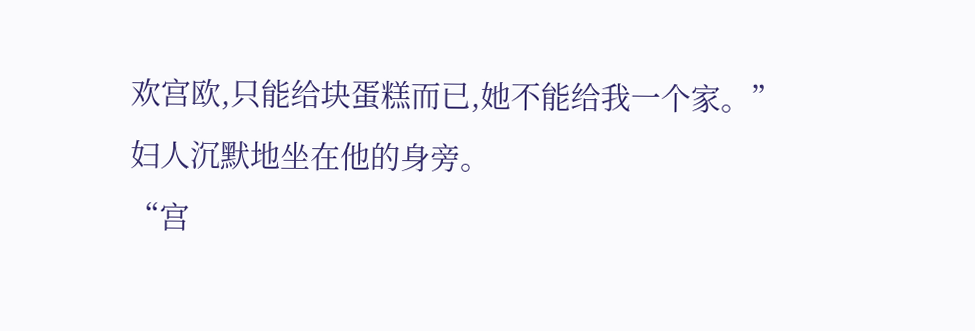欢宫欧,只能给块蛋糕而已,她不能给我一个家。”
妇人沉默地坐在他的身旁。
“宫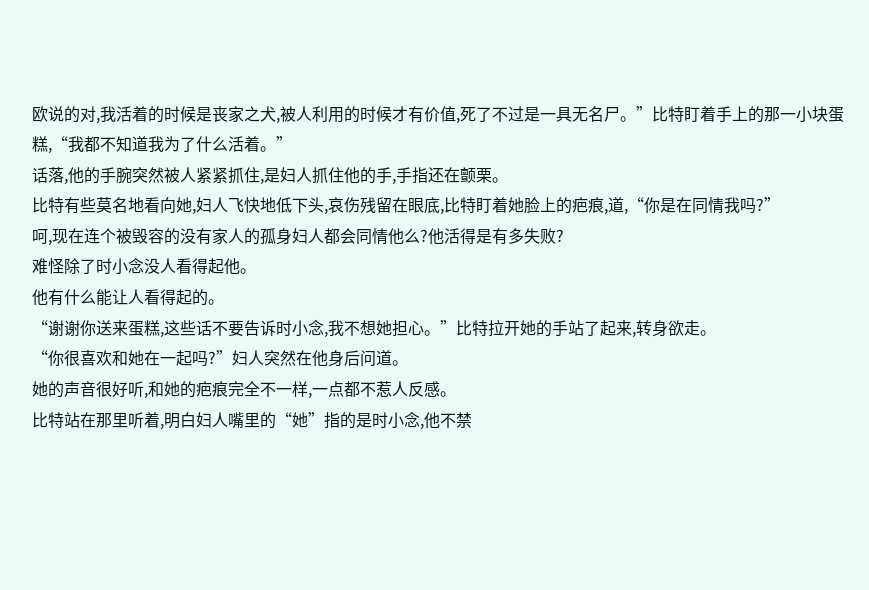欧说的对,我活着的时候是丧家之犬,被人利用的时候才有价值,死了不过是一具无名尸。”比特盯着手上的那一小块蛋糕,“我都不知道我为了什么活着。”
话落,他的手腕突然被人紧紧抓住,是妇人抓住他的手,手指还在颤栗。
比特有些莫名地看向她,妇人飞快地低下头,哀伤残留在眼底,比特盯着她脸上的疤痕,道,“你是在同情我吗?”
呵,现在连个被毁容的没有家人的孤身妇人都会同情他么?他活得是有多失败?
难怪除了时小念没人看得起他。
他有什么能让人看得起的。
“谢谢你送来蛋糕,这些话不要告诉时小念,我不想她担心。”比特拉开她的手站了起来,转身欲走。
“你很喜欢和她在一起吗?”妇人突然在他身后问道。
她的声音很好听,和她的疤痕完全不一样,一点都不惹人反感。
比特站在那里听着,明白妇人嘴里的“她”指的是时小念,他不禁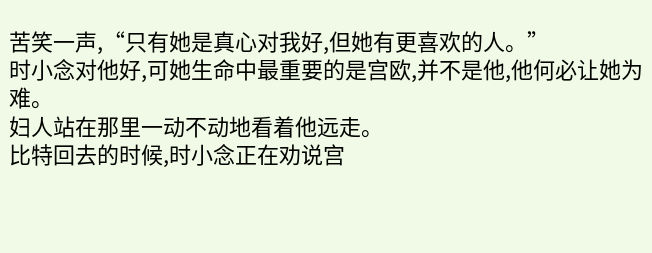苦笑一声,“只有她是真心对我好,但她有更喜欢的人。”
时小念对他好,可她生命中最重要的是宫欧,并不是他,他何必让她为难。
妇人站在那里一动不动地看着他远走。
比特回去的时候,时小念正在劝说宫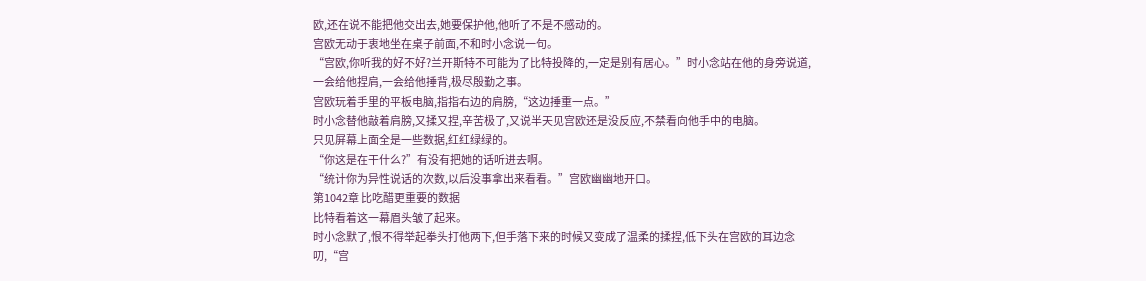欧,还在说不能把他交出去,她要保护他,他听了不是不感动的。
宫欧无动于衷地坐在桌子前面,不和时小念说一句。
“宫欧,你听我的好不好?兰开斯特不可能为了比特投降的,一定是别有居心。”时小念站在他的身旁说道,一会给他捏肩,一会给他捶背,极尽殷勤之事。
宫欧玩着手里的平板电脑,指指右边的肩膀,“这边捶重一点。”
时小念替他敲着肩膀,又揉又捏,辛苦极了,又说半天见宫欧还是没反应,不禁看向他手中的电脑。
只见屏幕上面全是一些数据,红红绿绿的。
“你这是在干什么?”有没有把她的话听进去啊。
“统计你为异性说话的次数,以后没事拿出来看看。”宫欧幽幽地开口。
第1042章 比吃醋更重要的数据
比特看着这一幕眉头皱了起来。
时小念默了,恨不得举起拳头打他两下,但手落下来的时候又变成了温柔的揉捏,低下头在宫欧的耳边念叨,“宫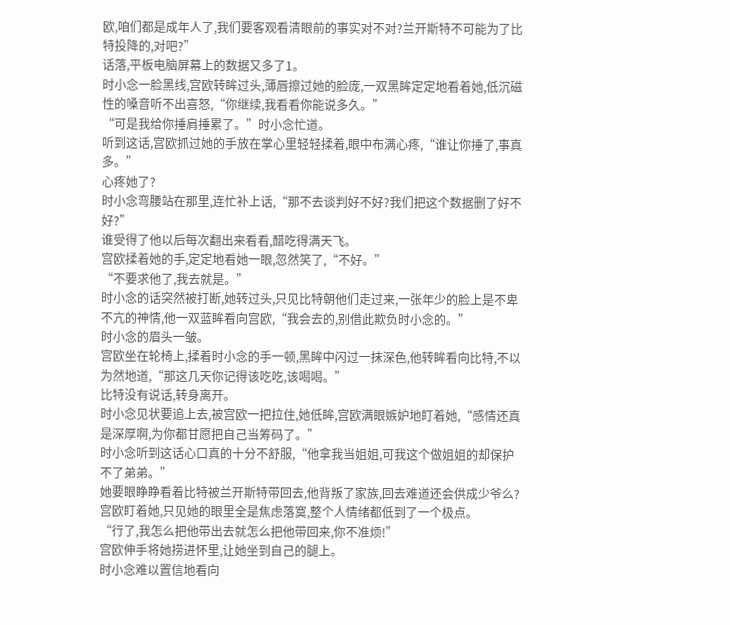欧,咱们都是成年人了,我们要客观看清眼前的事实对不对?兰开斯特不可能为了比特投降的,对吧?”
话落,平板电脑屏幕上的数据又多了1。
时小念一脸黑线,宫欧转眸过头,薄唇擦过她的脸庞,一双黑眸定定地看着她,低沉磁性的嗓音听不出喜怒,“你继续,我看看你能说多久。”
“可是我给你捶肩捶累了。”时小念忙道。
听到这话,宫欧抓过她的手放在掌心里轻轻揉着,眼中布满心疼,“谁让你捶了,事真多。”
心疼她了?
时小念弯腰站在那里,连忙补上话,“那不去谈判好不好?我们把这个数据删了好不好?”
谁受得了他以后每次翻出来看看,醋吃得满天飞。
宫欧揉着她的手,定定地看她一眼,忽然笑了,“不好。”
“不要求他了,我去就是。”
时小念的话突然被打断,她转过头,只见比特朝他们走过来,一张年少的脸上是不卑不亢的神情,他一双蓝眸看向宫欧,“我会去的,别借此欺负时小念的。”
时小念的眉头一皱。
宫欧坐在轮椅上,揉着时小念的手一顿,黑眸中闪过一抹深色,他转眸看向比特,不以为然地道,“那这几天你记得该吃吃,该喝喝。”
比特没有说话,转身离开。
时小念见状要追上去,被宫欧一把拉住,她低眸,宫欧满眼嫉妒地盯着她,“感情还真是深厚啊,为你都甘愿把自己当筹码了。”
时小念听到这话心口真的十分不舒服,“他拿我当姐姐,可我这个做姐姐的却保护不了弟弟。”
她要眼睁睁看着比特被兰开斯特带回去,他背叛了家族,回去难道还会供成少爷么?
宫欧盯着她,只见她的眼里全是焦虑落寞,整个人情绪都低到了一个极点。
“行了,我怎么把他带出去就怎么把他带回来,你不准烦!”
宫欧伸手将她捞进怀里,让她坐到自己的腿上。
时小念难以置信地看向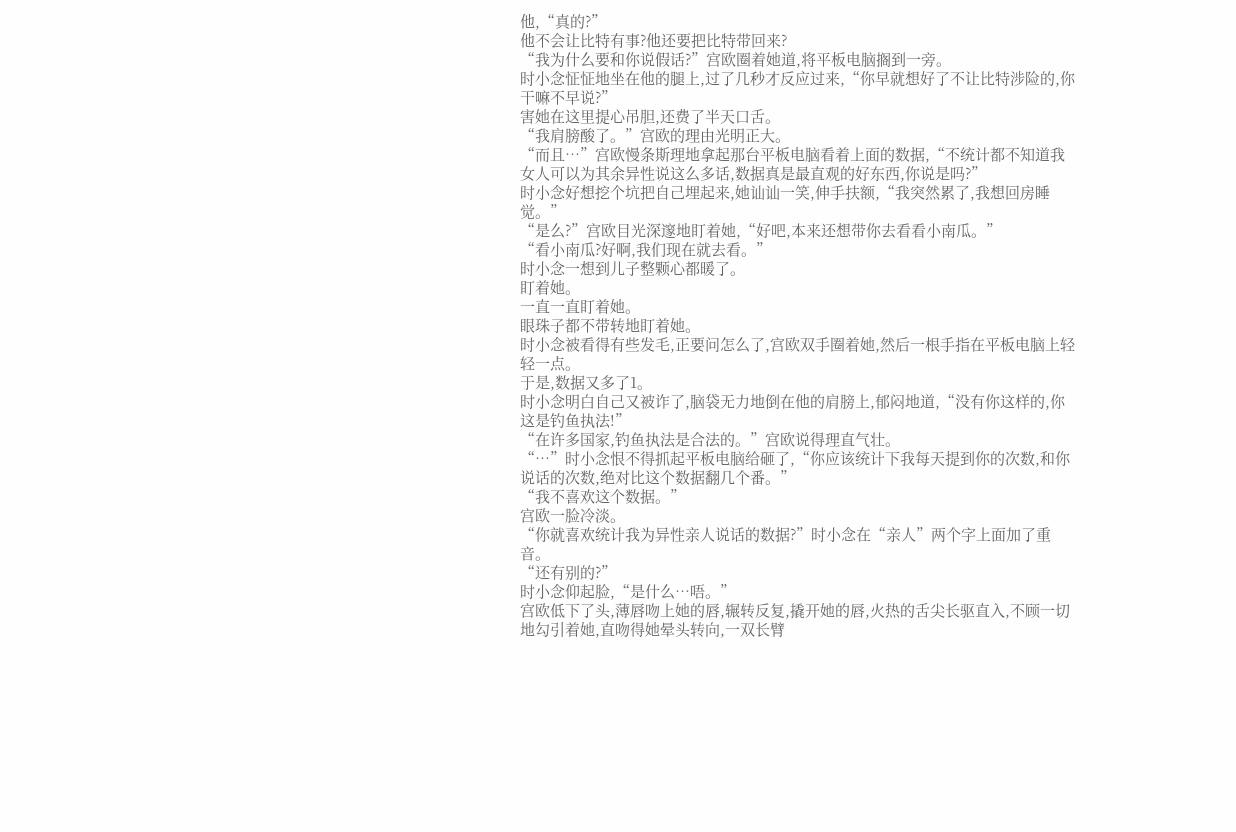他,“真的?”
他不会让比特有事?他还要把比特带回来?
“我为什么要和你说假话?”宫欧圈着她道,将平板电脑搁到一旁。
时小念怔怔地坐在他的腿上,过了几秒才反应过来,“你早就想好了不让比特涉险的,你干嘛不早说?”
害她在这里提心吊胆,还费了半天口舌。
“我肩膀酸了。”宫欧的理由光明正大。
“而且…”宫欧慢条斯理地拿起那台平板电脑看着上面的数据,“不统计都不知道我女人可以为其余异性说这么多话,数据真是最直观的好东西,你说是吗?”
时小念好想挖个坑把自己埋起来,她讪讪一笑,伸手扶额,“我突然累了,我想回房睡觉。”
“是么?”宫欧目光深邃地盯着她,“好吧,本来还想带你去看看小南瓜。”
“看小南瓜?好啊,我们现在就去看。”
时小念一想到儿子整颗心都暖了。
盯着她。
一直一直盯着她。
眼珠子都不带转地盯着她。
时小念被看得有些发毛,正要问怎么了,宫欧双手圈着她,然后一根手指在平板电脑上轻轻一点。
于是,数据又多了1。
时小念明白自己又被诈了,脑袋无力地倒在他的肩膀上,郁闷地道,“没有你这样的,你这是钓鱼执法!”
“在许多国家,钓鱼执法是合法的。”宫欧说得理直气壮。
“…”时小念恨不得抓起平板电脑给砸了,“你应该统计下我每天提到你的次数,和你说话的次数,绝对比这个数据翻几个番。”
“我不喜欢这个数据。”
宫欧一脸冷淡。
“你就喜欢统计我为异性亲人说话的数据?”时小念在“亲人”两个字上面加了重音。
“还有别的?”
时小念仰起脸,“是什么…唔。”
宫欧低下了头,薄唇吻上她的唇,辗转反复,撬开她的唇,火热的舌尖长驱直入,不顾一切地勾引着她,直吻得她晕头转向,一双长臂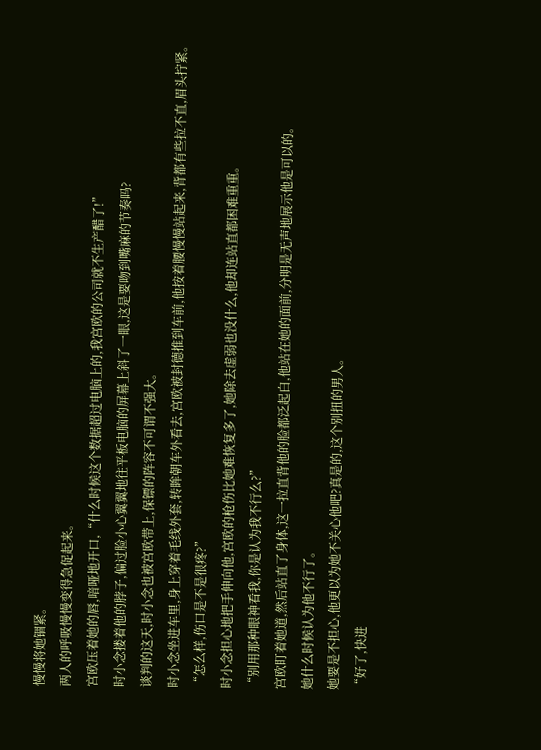慢慢将她锢紧。
两人的呼吸慢慢变得急促起来。
宫欧压着她的唇,喑哑地开口,“什么时候这个数据超过电脑上的,我宫欧的公司就不生产醋了!”
时小念搂着他的脖子,偏过脸小心翼翼地往平板电脑的屏幕上斜了一眼,这是要吻到嘴麻的节奏吗?
谈判的这天,时小念也被宫欧带上,保镖的阵容不可谓不强大。
时小念坐进车里,身上穿着毛线外套,转眸朝车外看去,宫欧被封德推到车前,他按着腰慢慢站起来,背都有些拉不直,眉头拧紧。
“怎么样,伤口是不是很疼?”
时小念担心地把手伸向他,宫欧的枪伤比她难恢复多了,她除去虚弱也没什么,他却连站直都困难重重。
“别用那种眼神看我,你是认为我不行么?”
宫欧盯着她道,然后站直了身体,这一拉直背他的脸都泛起白,他站在她的面前,分明是无声地展示他是可以的。
她什么时候认为他不行了。
她要是不担心,他更以为她不关心他吧?真是的,这个别扭的男人。
“好了,快进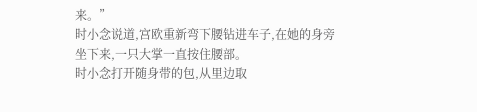来。”
时小念说道,宫欧重新弯下腰钻进车子,在她的身旁坐下来,一只大掌一直按住腰部。
时小念打开随身带的包,从里边取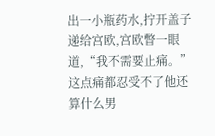出一小瓶药水,拧开盖子递给宫欧,宫欧瞥一眼道,“我不需要止痛。”
这点痛都忍受不了他还算什么男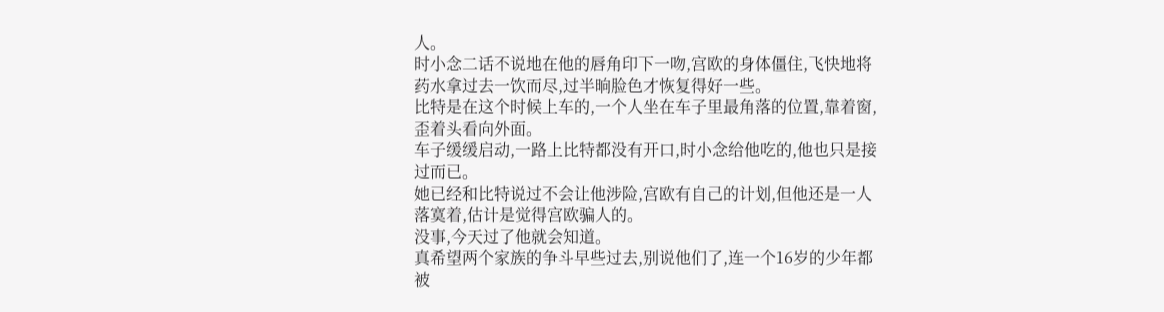人。
时小念二话不说地在他的唇角印下一吻,宫欧的身体僵住,飞快地将药水拿过去一饮而尽,过半晌脸色才恢复得好一些。
比特是在这个时候上车的,一个人坐在车子里最角落的位置,靠着窗,歪着头看向外面。
车子缓缓启动,一路上比特都没有开口,时小念给他吃的,他也只是接过而已。
她已经和比特说过不会让他涉险,宫欧有自己的计划,但他还是一人落寞着,估计是觉得宫欧骗人的。
没事,今天过了他就会知道。
真希望两个家族的争斗早些过去,别说他们了,连一个16岁的少年都被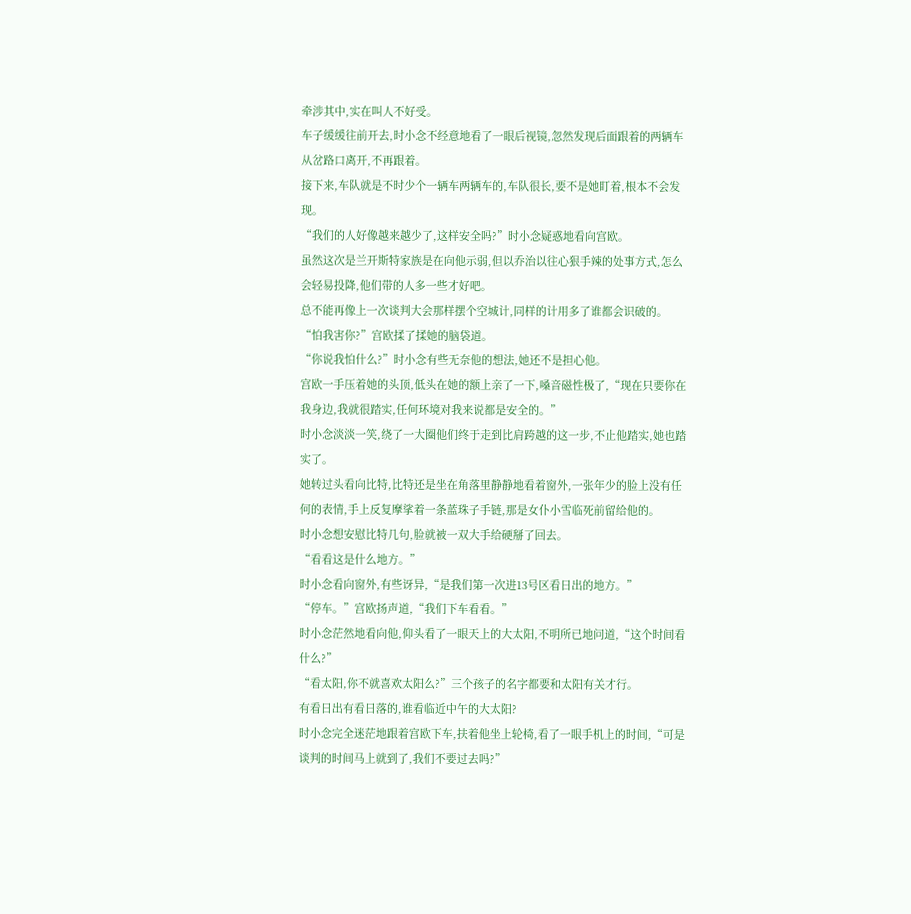牵涉其中,实在叫人不好受。
车子缓缓往前开去,时小念不经意地看了一眼后视镜,忽然发现后面跟着的两辆车从岔路口离开,不再跟着。
接下来,车队就是不时少个一辆车两辆车的,车队很长,要不是她盯着,根本不会发现。
“我们的人好像越来越少了,这样安全吗?”时小念疑惑地看向宫欧。
虽然这次是兰开斯特家族是在向他示弱,但以乔治以往心狠手辣的处事方式,怎么会轻易投降,他们带的人多一些才好吧。
总不能再像上一次谈判大会那样摆个空城计,同样的计用多了谁都会识破的。
“怕我害你?”宫欧揉了揉她的脑袋道。
“你说我怕什么?”时小念有些无奈他的想法,她还不是担心他。
宫欧一手压着她的头顶,低头在她的额上亲了一下,嗓音磁性极了,“现在只要你在我身边,我就很踏实,任何环境对我来说都是安全的。”
时小念淡淡一笑,绕了一大圈他们终于走到比肩跨越的这一步,不止他踏实,她也踏实了。
她转过头看向比特,比特还是坐在角落里静静地看着窗外,一张年少的脸上没有任何的表情,手上反复摩挲着一条蓝珠子手链,那是女仆小雪临死前留给他的。
时小念想安慰比特几句,脸就被一双大手给硬掰了回去。
“看看这是什么地方。”
时小念看向窗外,有些讶异,“是我们第一次进13号区看日出的地方。”
“停车。”宫欧扬声道,“我们下车看看。”
时小念茫然地看向他,仰头看了一眼天上的大太阳,不明所已地问道,“这个时间看什么?”
“看太阳,你不就喜欢太阳么?”三个孩子的名字都要和太阳有关才行。
有看日出有看日落的,谁看临近中午的大太阳?
时小念完全迷茫地跟着宫欧下车,扶着他坐上轮椅,看了一眼手机上的时间,“可是谈判的时间马上就到了,我们不要过去吗?”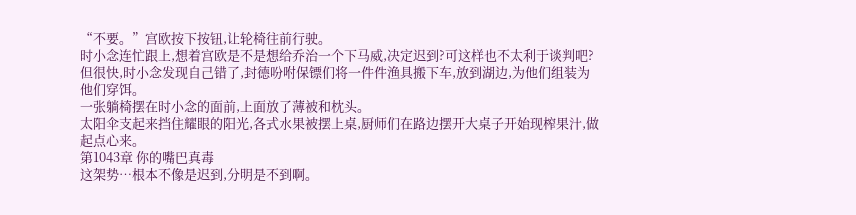“不要。”宫欧按下按钮,让轮椅往前行驶。
时小念连忙跟上,想着宫欧是不是想给乔治一个下马威,决定迟到?可这样也不太利于谈判吧?
但很快,时小念发现自己错了,封德吩咐保镖们将一件件渔具搬下车,放到湖边,为他们组装为他们穿饵。
一张躺椅摆在时小念的面前,上面放了薄被和枕头。
太阳伞支起来挡住耀眼的阳光,各式水果被摆上桌,厨师们在路边摆开大桌子开始现榨果汁,做起点心来。
第1043章 你的嘴巴真毒
这架势…根本不像是迟到,分明是不到啊。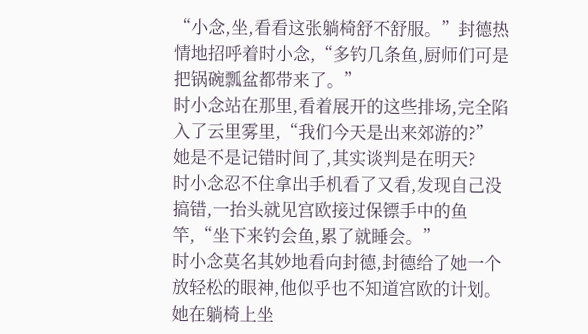“小念,坐,看看这张躺椅舒不舒服。”封德热情地招呼着时小念,“多钓几条鱼,厨师们可是把锅碗瓢盆都带来了。”
时小念站在那里,看着展开的这些排场,完全陷入了云里雾里,“我们今天是出来郊游的?”
她是不是记错时间了,其实谈判是在明天?
时小念忍不住拿出手机看了又看,发现自己没搞错,一抬头就见宫欧接过保镖手中的鱼竿,“坐下来钓会鱼,累了就睡会。”
时小念莫名其妙地看向封德,封德给了她一个放轻松的眼神,他似乎也不知道宫欧的计划。
她在躺椅上坐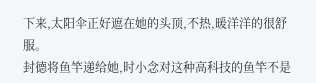下来,太阳伞正好遮在她的头顶,不热,暖洋洋的很舒服。
封德将鱼竿递给她,时小念对这种高科技的鱼竿不是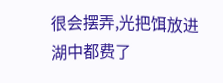很会摆弄,光把饵放进湖中都费了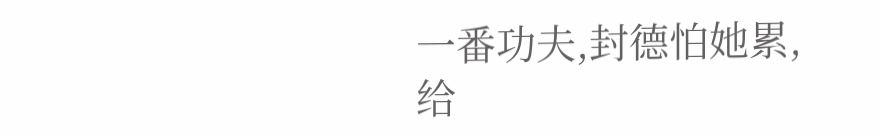一番功夫,封德怕她累,给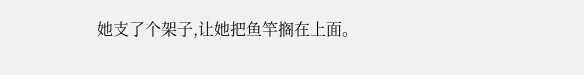她支了个架子,让她把鱼竿搁在上面。